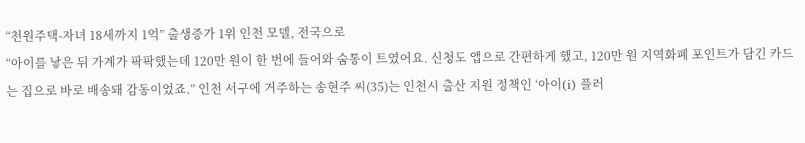“천원주택-자녀 18세까지 1억” 출생증가 1위 인천 모델, 전국으로
“아이를 낳은 뒤 가계가 팍팍했는데 120만 원이 한 번에 들어와 숨통이 트였어요. 신청도 앱으로 간편하게 했고, 120만 원 지역화폐 포인트가 담긴 카드는 집으로 바로 배송돼 감동이었죠.” 인천 서구에 거주하는 송현주 씨(35)는 인천시 출산 지원 정책인 ‘아이(i) 플러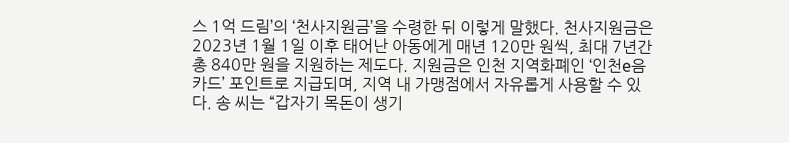스 1억 드림’의 ‘천사지원금’을 수령한 뒤 이렇게 말했다. 천사지원금은 2023년 1월 1일 이후 태어난 아동에게 매년 120만 원씩, 최대 7년간 총 840만 원을 지원하는 제도다. 지원금은 인천 지역화폐인 ‘인천e음 카드’ 포인트로 지급되며, 지역 내 가맹점에서 자유롭게 사용할 수 있다. 송 씨는 “갑자기 목돈이 생기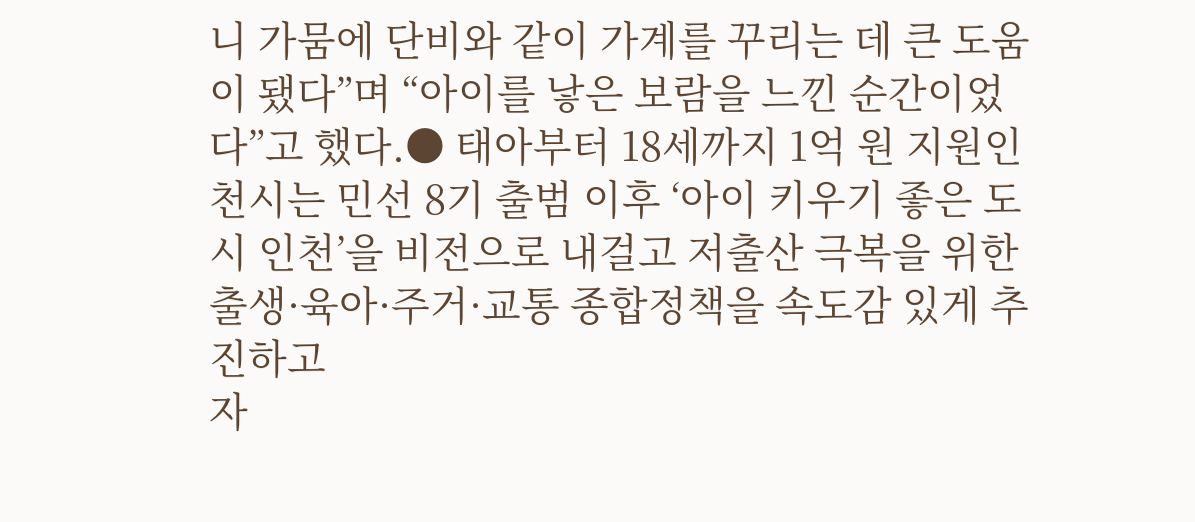니 가뭄에 단비와 같이 가계를 꾸리는 데 큰 도움이 됐다”며 “아이를 낳은 보람을 느낀 순간이었다”고 했다.● 태아부터 18세까지 1억 원 지원인천시는 민선 8기 출범 이후 ‘아이 키우기 좋은 도시 인천’을 비전으로 내걸고 저출산 극복을 위한 출생·육아·주거·교통 종합정책을 속도감 있게 추진하고
자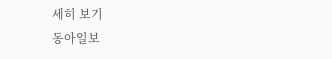세히 보기
동아일보